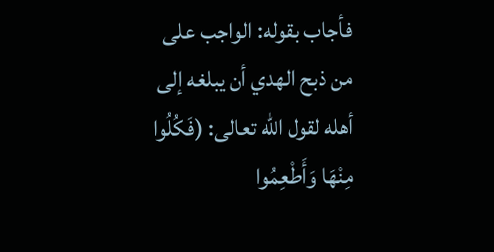فأجاب بقوله: الواجب على من ذبح الهدي أن يبلغه إلى أهله لقول الله تعالى: (فَكُلُوا مِنْهَا وَأَطْعِمُوا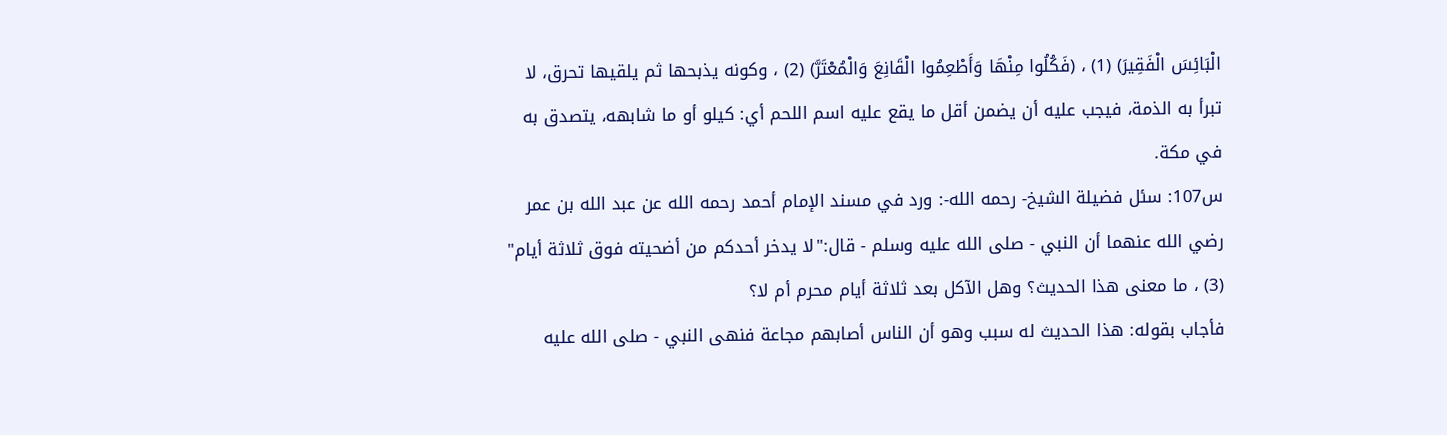الْبَائِسَ الْفَقِيرَ) (1) ، (فَكُلُوا مِنْهَا وَأَطْعِمُوا الْقَانِعَ وَالْمُعْتَرَّ) (2) ، وكونه يذبحها ثم يلقيها تحرق، لا تبرأ به الذمة، فيجب عليه أن يضمن أقل ما يقع عليه اسم اللحم أي: كيلو أو ما شابهه، يتصدق به في مكة.
س107: سئل فضيلة الشيخ- رحمه الله-: ورد في مسند الإمام أحمد رحمه الله عن عبد الله بن عمر رضي الله عنهما أن النبي - صلى الله عليه وسلم - قال:"لا يدخر أحدكم من أضحيته فوق ثلاثة أيام" (3) ، ما معنى هذا الحديث؟ وهل الآكل بعد ثلاثة أيام محرم أم لا؟
فأجاب بقوله: هذا الحديث له سبب وهو أن الناس أصابهم مجاعة فنهى النبي - صلى الله عليه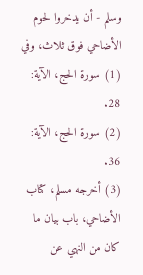وسلم - أن يدخروا لحوم الأضاحي فوق ثلاث، وفي
(1) سورة الحج، الآية: 28.
(2) سورة الحج، الآية: 36.
(3) أخرجه مسلم، كتاب الأضاحي، باب بيان ما كان من النهي عن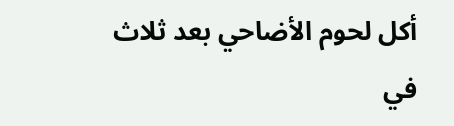أكل لحوم الأضاحي بعد ثلاث في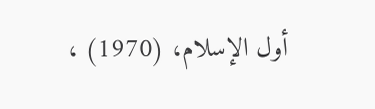أول الإسلام، (1970) ،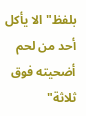بلفظ"الا يأكل أحد من لحم أضحيته فوق ثلاثة"